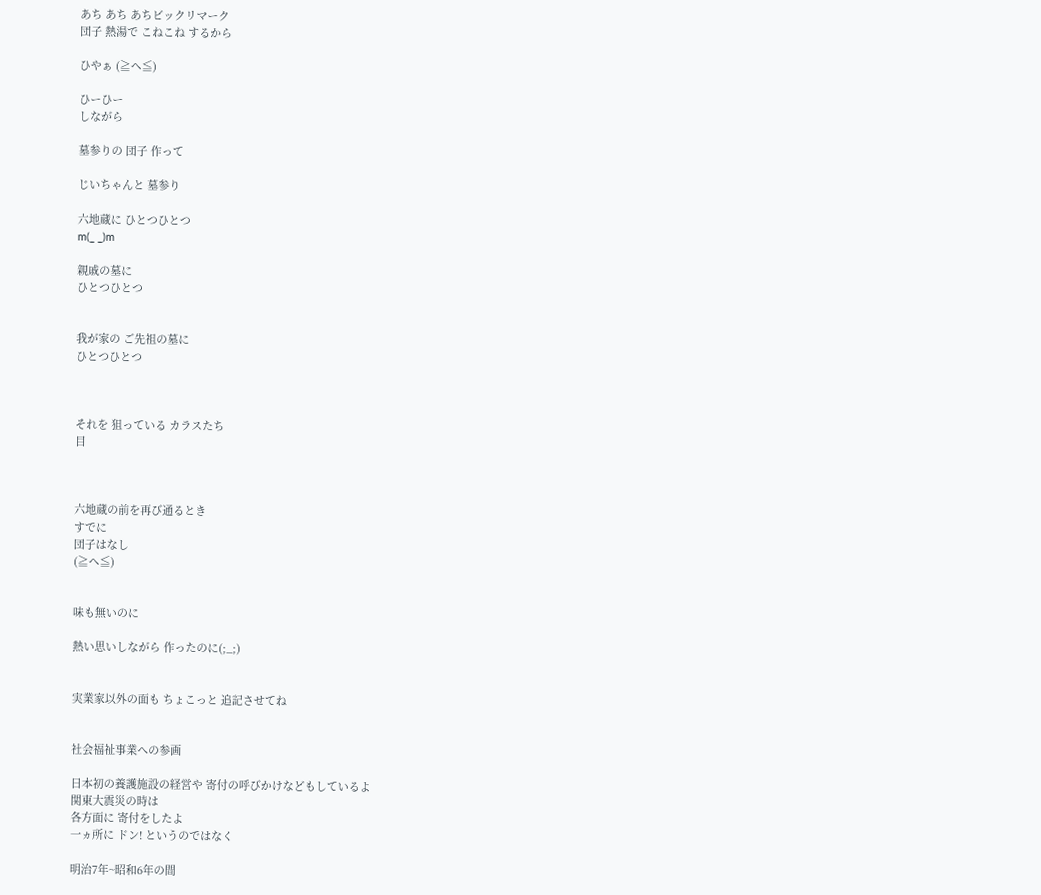あち あち あちビックリマーク
団子 熱湯で こねこね するから

ひやぁ (≧ヘ≦)

ひーひー
しながら

墓参りの 団子 作って

じいちゃんと 墓参り

六地蔵に ひとつひとつ
m(_ _)m

親戚の墓に
ひとつひとつ


我が家の ご先祖の墓に
ひとつひとつ



それを 狙っている カラスたち
目



六地蔵の前を再び通るとき
すでに
団子はなし
(≧ヘ≦)


味も無いのに

熱い思いしながら 作ったのに(;_;)


実業家以外の面も ちょこっと 追記させてね


社会福祉事業への参画

日本初の養護施設の経営や 寄付の呼びかけなどもしているよ
関東大震災の時は
各方面に 寄付をしたよ
一ヵ所に ドン! というのではなく

明治7年~昭和6年の間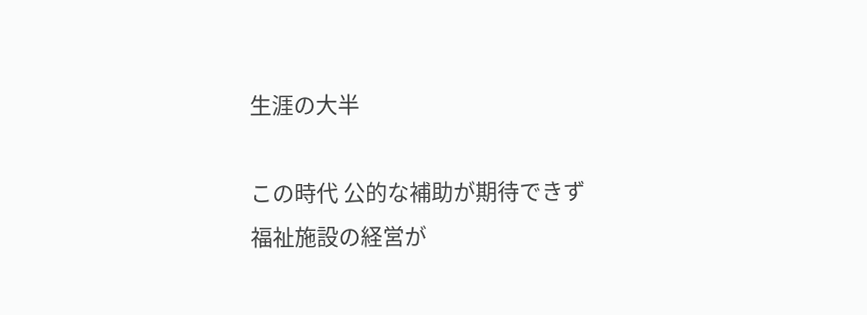生涯の大半

この時代 公的な補助が期待できず
福祉施設の経営が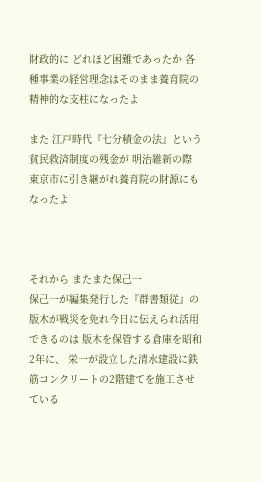財政的に どれほど困難であったか 各種事業の経営理念はそのまま養育院の精神的な支柱になったよ

また 江戸時代『七分積金の法』という貧民救済制度の残金が 明治維新の際 東京市に引き継がれ養育院の財源にもなったよ



それから またまた保己一
保己一が編集発行した『群書類従』の版木が戦災を免れ今日に伝えられ活用できるのは 版木を保管する倉庫を昭和2年に、 栄一が設立した清水建設に鉄筋コンクリートの2階建てを施工させている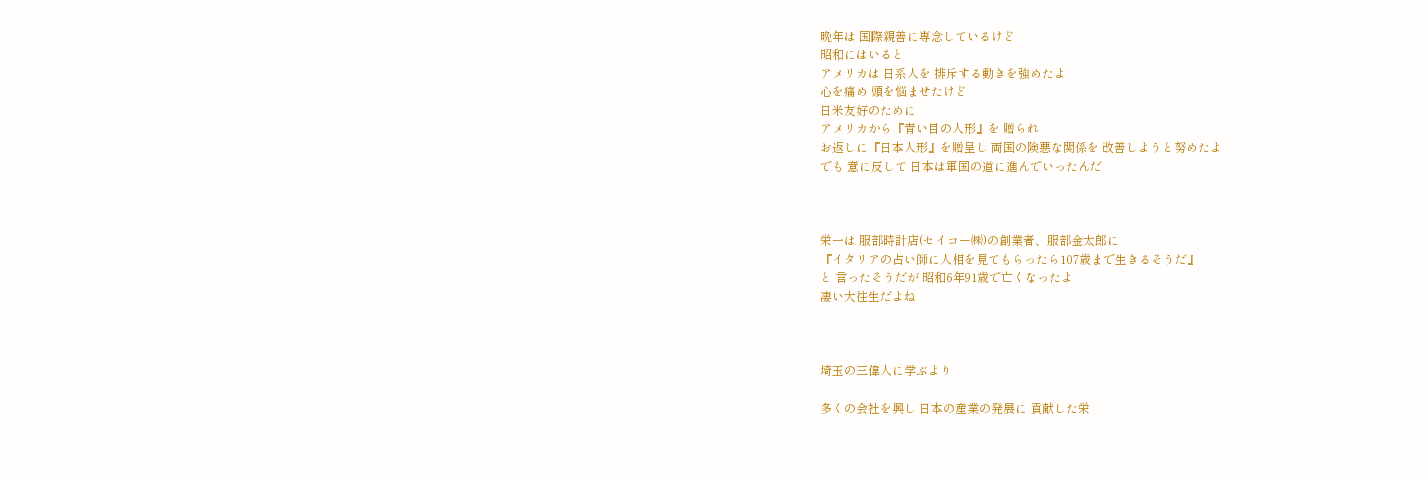晩年は 国際親善に専念しているけど
昭和にはいると
アメリカは 日系人を 排斥する動きを強めたよ
心を痛め 頭を悩ませたけど
日米友好のために
アメリカから『青い目の人形』を 贈られ
お返しに『日本人形』を贈呈し 両国の険悪な関係を 改善しようと努めたよ
でも 意に反して 日本は軍国の道に進んでいったんだ



栄一は 服部時計店(セイコー㈱)の創業者、服部金太郎に
『イタリアの占い師に人相を見てもらったら107歳まで生きるそうだ』
と 言ったそうだが 昭和6年91歳で亡くなったよ
凄い大往生だよね



埼玉の三偉人に学ぶより

多くの会社を興し 日本の産業の発展に 貢献した栄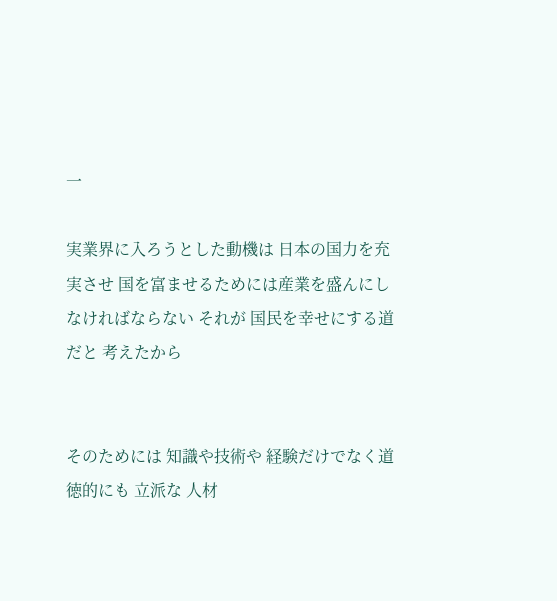一

実業界に入ろうとした動機は 日本の国力を充実させ 国を富ませるためには産業を盛んにしなければならない それが 国民を幸せにする道だと 考えたから


そのためには 知識や技術や 経験だけでなく道徳的にも 立派な 人材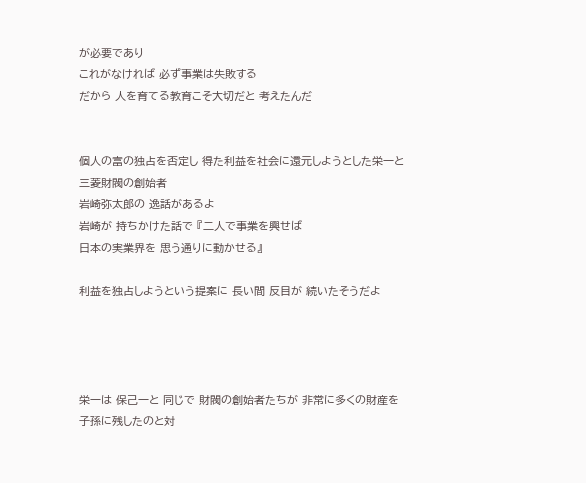が必要であり
これがなければ 必ず事業は失敗する
だから 人を育てる教育こそ大切だと 考えたんだ


個人の富の独占を否定し 得た利益を社会に還元しようとした栄一と
三菱財閥の創始者
岩崎弥太郎の 逸話があるよ
岩崎が 持ちかけた話で 『二人で事業を興せば
日本の実業界を 思う通りに動かせる』

利益を独占しようという提案に 長い間 反目が 続いたそうだよ




栄一は 保己一と 同じで 財閥の創始者たちが 非常に多くの財産を子孫に残したのと対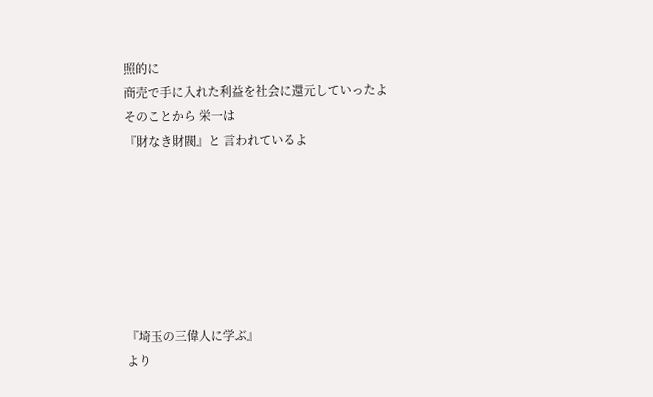照的に
商売で手に入れた利益を社会に還元していったよ
そのことから 栄一は
『財なき財閥』と 言われているよ







『埼玉の三偉人に学ぶ』
より